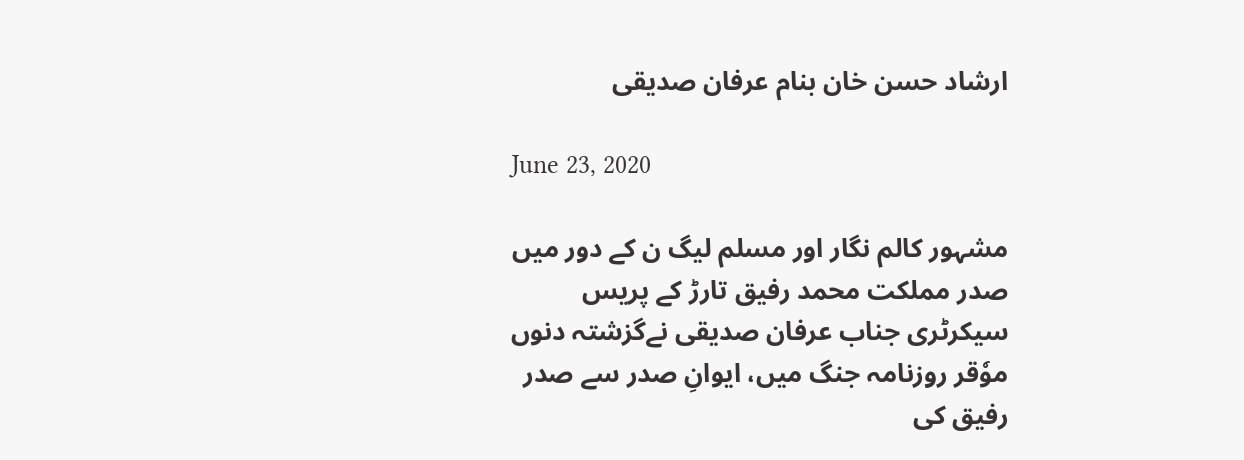ارشاد حسن خان بنام عرفان صدیقی

June 23, 2020

مشہور کالم نگار اور مسلم لیگ ن کے دور میں صدر مملکت محمد رفیق تارڑ کے پریس سیکرٹری جناب عرفان صدیقی نےگزشتہ دنوں موٗقر روزنامہ جنگ میں، ایوانِ صدر سے صدر رفیق کی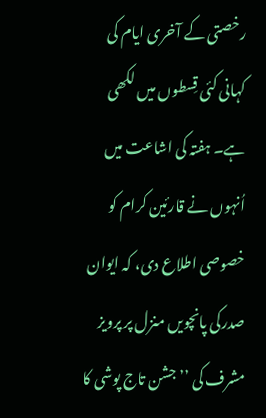رخصتی کے آخری ایام کی کہانی کئی قِسطوں میں لکھی ہے۔ ہفتہ کی اشاعت میں اُنہوں نے قارئین کرام کو خصوصی اطلاع دی، کہ ایوان صدرکی پانچویں منزل پر پرویز مشرف کی ’’ جشن تاج پوشی کا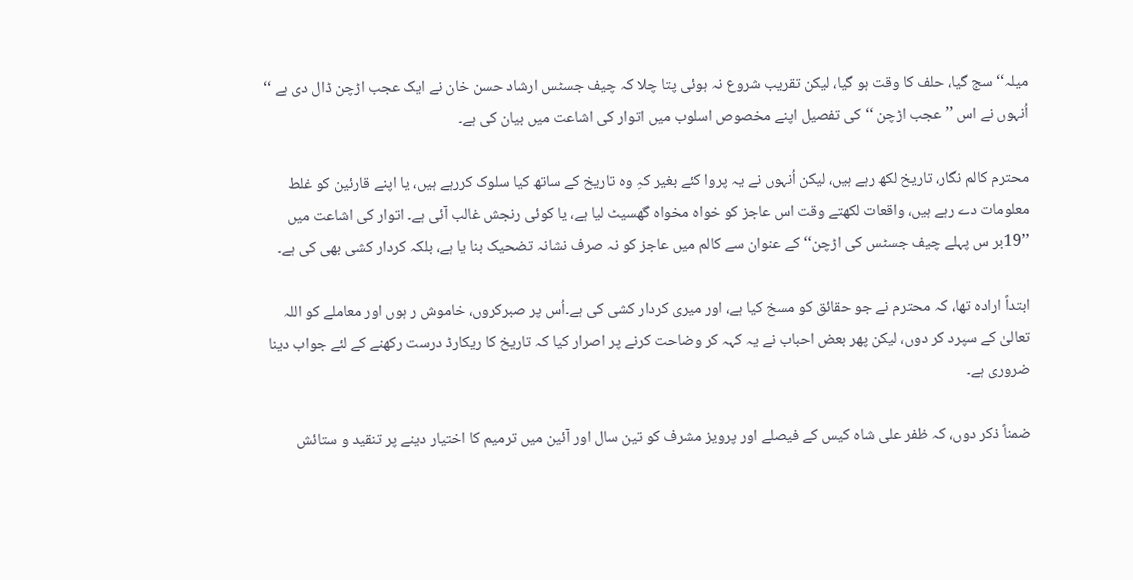میلہ‘‘ سج گیا، حلف کا وقت ہو گیا، لیکن تقریب شروع نہ ہوئی پتا چلا کہ چیف جسٹس ارشاد حسن خان نے ایک عجب اڑچن ڈال دی ہے ‘‘ اُنہوں نے اس ’’ عجب اڑچن ‘‘ کی تفصیل اپنے مخصوص اسلوب میں اتوار کی اشاعت میں بیان کی ہے۔

محترم کالم نگار، تاریخ لکھ رہے ہیں، لیکن اُنہوں نے یہ پروا کئے بغیر کہِ وہ تاریخ کے ساتھ کیا سلوک کررہے ہیں، یا اپنے قارئین کو غلط معلومات دے رہے ہیں، واقعات لکھتے وقت اس عاجز کو خواہ مخواہ گھسیٹ لیا ہے، یا کوئی رنجش غالب آئی ہے۔ اتوار کی اشاعت میں ’’19بر س پہلے چیف جسٹس کی اڑچن‘‘ کے عنوان سے کالم میں عاجز کو نہ صرف نشانہ تضحیک بنا یا ہے، بلکہ کردار کشی بھی کی ہے۔

ابتداً ارادہ تھا، کہ محترم نے جو حقائق کو مسخ کیا ہے، اور میری کردار کشی کی ہے۔اُس پر صبرکروں، خاموش ر ہوں اور معاملے کو اللہ تعالیٰ کے سپرد کر دوں، لیکن پھر بعض احباب نے یہ کہہ کر وضاحت کرنے پر اصرار کیا کہ تاریخ کا ریکارڈ درست رکھنے کے لئے جواب دینا ضروری ہے۔

ضمناً ذکر دوں، کہ ظفر علی شاہ کیس کے فیصلے اور پرویز مشرف کو تین سال اور آئین میں ترمیم کا اختیار دینے پر تنقید و ستائش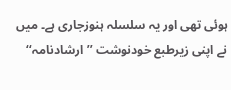ہوئی تھی اور یہ سلسلہ ہنوزجاری ہے۔ میں نے اپنی زیرطبع خودنوشت ’’ارشادنامہ‘‘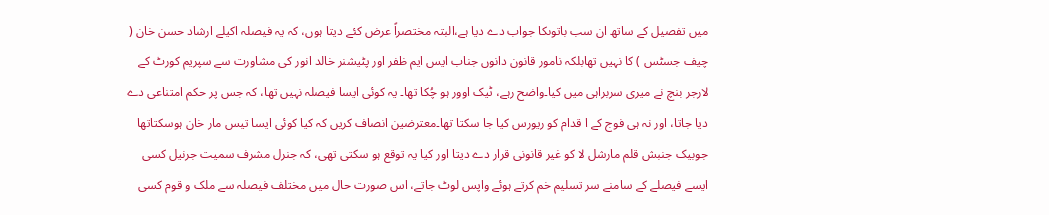میں تفصیل کے ساتھ ان سب باتوںکا جواب دے دیا ہے،البتہ مختصراً عرض کئے دیتا ہوں، کہ یہ فیصلہ اکیلے ارشاد حسن خان ( چیف جسٹس ) کا نہیں تھابلکہ نامور قانون دانوں جناب ایس ایم ظفر اور پٹیشنر خالد انور کی مشاورت سے سپریم کورٹ کے لارجر بنچ نے میری سربراہی میں کیا۔واضح رہے، ٹیک اوور ہو چُکا تھا۔ یہ کوئی ایسا فیصلہ نہیں تھا، کہ جس پر حکم امتناعی دے دیا جاتا، اور نہ ہی فوج کے ا قدام کو ریورس کیا جا سکتا تھا۔معترضین انصاف کریں کہ کیا کوئی ایسا تیس مار خان ہوسکتاتھا جوبیک جنبش قلم مارشل لا کو غیر قانونی قرار دے دیتا اور کیا یہ توقع ہو سکتی تھی، کہ جنرل مشرف سمیت جرنیل کسی ایسے فیصلے کے سامنے سر تسلیم خم کرتے ہوئے واپس لوٹ جاتے، اس صورت حال میں مختلف فیصلہ سے ملک و قوم کسی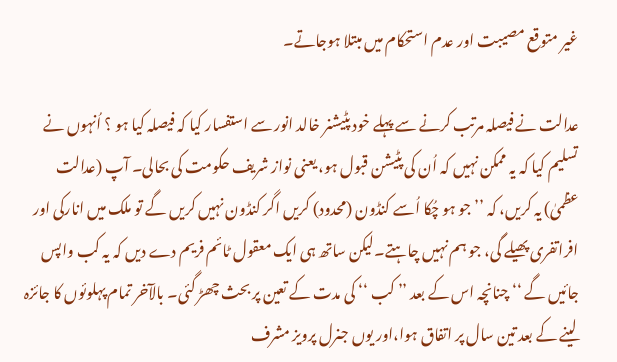غیر متوقع مصیبت اور عدم استحکام میں مبتلا ہوجاتے۔

عدالت نے فیصلہ مرتب کرنے سے پہلے خود پٹیشنر خالد انور سے استفسار کیا کہ فیصلہ کیا ہو ؟ اُنہوں نے تسلیم کیا کہ یہ ممکن نہیں کہ اُن کی پٹیشن قبول ہو، یعنی نواز شریف حکومت کی بحالی۔ آپ (عدالت عظمیٰ) یہ کریں، کہ ’’ جو ہو چُکا اُسے کنڈون (محدود) کریں اگر کنڈون نہیں کریں گے تو ملک میں انارکی اور افراتفری پھیلے گی، جو ہم نہیں چاہتے۔لیکن ساتھ ہی ایک معقول ٹائم فریم دے دیں کہ یہ کب واپس جائیں گے ‘‘ چنانچہ اس کے بعد ’’ کب ‘‘ کی مدت کے تعین پر بحث چھڑ گئی۔ بالآخر تمام پہلوئوں کا جائزہ لینے کے بعد تین سال پر اتفاق ہوا،اور یوں جنرل پرویز مشرف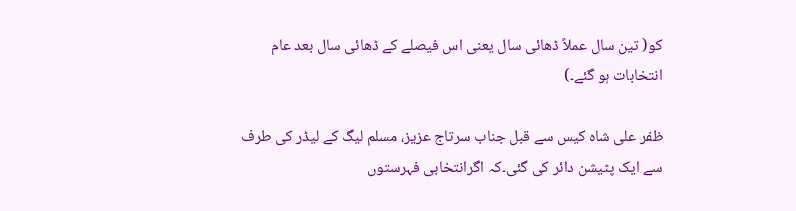کو( تین سال عملاً ڈھائی سال یعنی اس فیصلے کے ڈھائی سال بعد عام انتخابات ہو گئے۔)

ظفر علی شاہ کیس سے قبل جناب سرتاج عزیز، مسلم لیگ کے لیڈر کی طرف سے ایک پٹیشن دائر کی گئی۔کہ اگرانتخابی فہرستوں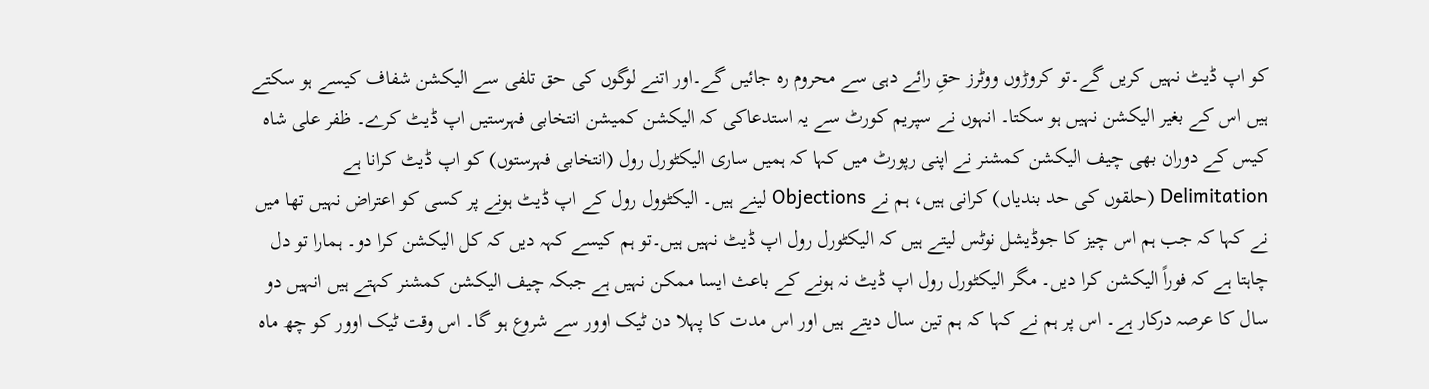کو اپ ڈیٹ نہیں کریں گے۔تو کروڑوں ووٹرز حقِ رائے دہی سے محروم رہ جائیں گے۔اور اتنے لوگوں کی حق تلفی سے الیکشن شفاف کیسے ہو سکتے ہیں اس کے بغیر الیکشن نہیں ہو سکتا۔ انہوں نے سپریم کورٹ سے یہ استدعاکی کہ الیکشن کمیشن انتخابی فہرستیں اپ ڈیٹ کرے۔ ظفر علی شاہ کیس کے دوران بھی چیف الیکشن کمشنر نے اپنی رپورٹ میں کہا کہ ہمیں ساری الیکٹورل رول (انتخابی فہرستوں) کو اپ ڈیٹ کرانا ہے Delimitation (حلقوں کی حد بندیاں) کرانی ہیں، ہم نے Objections لینے ہیں۔ الیکٹوول رول کے اپ ڈیٹ ہونے پر کسی کو اعتراض نہیں تھا میں نے کہا کہ جب ہم اس چیز کا جوڈیشل نوٹس لیتے ہیں کہ الیکٹورل رول اپ ڈیٹ نہیں ہیں۔تو ہم کیسے کہہ دیں کہ کل الیکشن کرا دو۔ ہمارا تو دل چاہتا ہے کہ فوراً الیکشن کرا دیں۔ مگر الیکٹورل رول اپ ڈیٹ نہ ہونے کے باعث ایسا ممکن نہیں ہے جبکہ چیف الیکشن کمشنر کہتے ہیں انہیں دو سال کا عرصہ درکار ہے۔ اس پر ہم نے کہا کہ ہم تین سال دیتے ہیں اور اس مدت کا پہلا دن ٹیک اوور سے شروع ہو گا۔ اس وقت ٹیک اوور کو چھ ماہ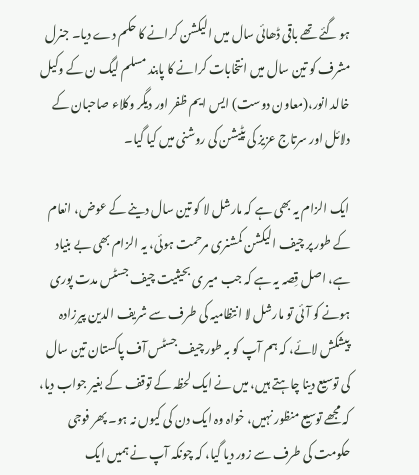ہو گئے تھے باقی ڈھائی سال میں الیکشن کرانے کا حکم دے دیا۔ جنرل مشرف کو تین سال میں انتخابات کرانے کا پابند مسلم لیگ ن کے وکیل خالد انور،(معاون دوست) ایس ایم ظفر اور دیگر وکلاء صاحبان کے دلائل اور سرتاج عزیز کی پٹیشن کی روشنی میں کیا گیا۔

ایک الزام یہ بھی ہے کہ مارشل لا کو تین سال دینے کے عوض، انعام کے طور پر چیف الیکشن کمشنری مرحمت ہوئی، یہ الزام بھی بے بنیاد ہے، اصل قِصہ یہ ہے کہ جب میر ی بحیثیت چیف جسٹس مدت پوری ہونے کو آئی تو مارشل لا انتظامیہ کی طرف سے شریف الدین پیرزادہ پیشکش لائے، کہ ہم آپ کو بہ طور چیف جسٹس آف پاکستان تین سال کی توسیع دینا چاہتے ہیں، میں نے ایک لحظہ کے توقف کے بغیر جواب دیا، کہ مجھے توسیع منظور نہیں، خواہ وہ ایک دن کی کیوں نہ ہو۔ پھر فوجی حکومت کی طرف سے زور دیا گیا، کہ چونکہ آپ نے ہمیں ایک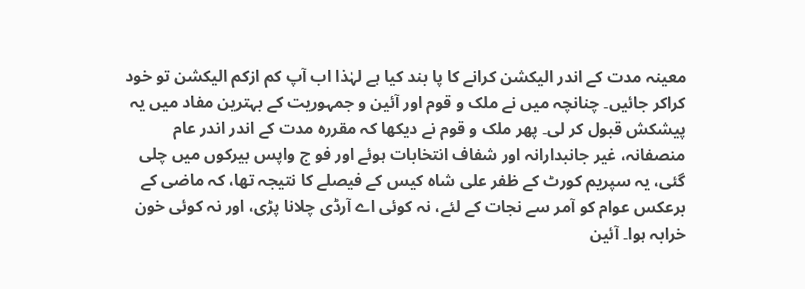معینہ مدت کے اندر الیکشن کرانے کا پا بند کیا ہے لہٰذا اب آپ کم ازکم الیکشن تو خود کراکر جائیں۔ چنانچہ میں نے ملک و قوم اور آئین و جمہوریت کے بہترین مفاد میں یہ پیشکش قبول کر لی۔ پھر ملک و قوم نے دیکھا کہ مقررہ مدت کے اندر اندر عام منصفانہ، غیر جانبدارانہ اور شفاف انتخابات ہوئے اور فو ج واپس بیرکوں میں چلی گئی، یہ سپریم کورٹ کے ظفر علی شاہ کیس کے فیصلے کا نتیجہ تھا، کہ ماضی کے برعکس عوام کو آمر سے نجات کے لئے، نہ کوئی اے آرڈی چلانا پڑی، اور نہ کوئی خون خرابہ ہوا۔ آئین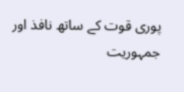پوری قوت کے ساتھ نافذ اور جمہوریت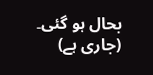بحال ہو گئی۔ (جاری ہے)